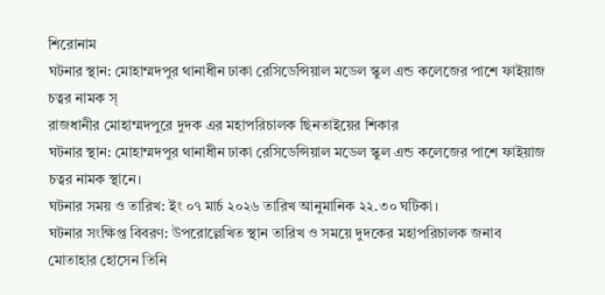শিরোনাম
ঘটনার স্থান: মোহাম্মদপুর থানাধীন ঢাকা রেসিডেন্সিয়াল মডেল স্কুল এন্ড কলেজের পাশে ফাইয়াজ চত্বর নামক স্
রাজধানীর মোহাম্মদপুরে দুদক এর মহাপরিচালক ছিনতাইয়ের শিকার
ঘটনার স্থান: মোহাম্মদপুর থানাধীন ঢাকা রেসিডেন্সিয়াল মডেল স্কুল এন্ড কলেজের পাশে ফাইয়াজ চত্বর নামক স্থানে।
ঘটনার সময় ও তারিখ: ইং ০৭ মার্চ ২০২৬ তারিখ আনুমানিক ২২.৩০ ঘটিকা।
ঘটনার সংক্ষিপ্ত বিবরণ: উপরোল্লেখিত স্থান তারিখ ও সময়ে দুদকের মহাপরিচালক জনাব মোতাহার হোসেন তিনি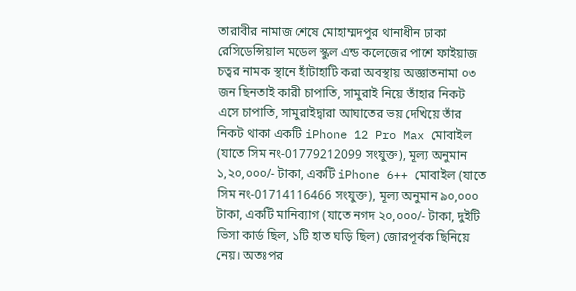তারাবীর নামাজ শেষে মোহাম্মদপুর থানাধীন ঢাকা রেসিডেন্সিয়াল মডেল স্কুল এন্ড কলেজের পাশে ফাইয়াজ চত্বর নামক স্থানে হাঁটাহাটি করা অবস্থায় অজ্ঞাতনামা ০৩ জন ছিনতাই কারী চাপাতি, সামুরাই নিয়ে তাঁহার নিকট এসে চাপাতি, সামুরাইদ্বারা আঘাতের ভয় দেখিয়ে তাঁর নিকট থাকা একটি iPhone 12 Pro Max মোবাইল (যাতে সিম নং-01779212099 সংযুক্ত), মূল্য অনুমান ১,২০,০০০/- টাকা, একটি iPhone 6++ মোবাইল (যাতে সিম নং-01714116466 সংযুক্ত), মূল্য অনুমান ৯০,০০০ টাকা, একটি মানিব্যাগ (যাতে নগদ ২০,০০০/- টাকা, দুইটি ভিসা কার্ড ছিল, ১টি হাত ঘড়ি ছিল) জোরপূর্বক ছিনিয়ে নেয়। অতঃপর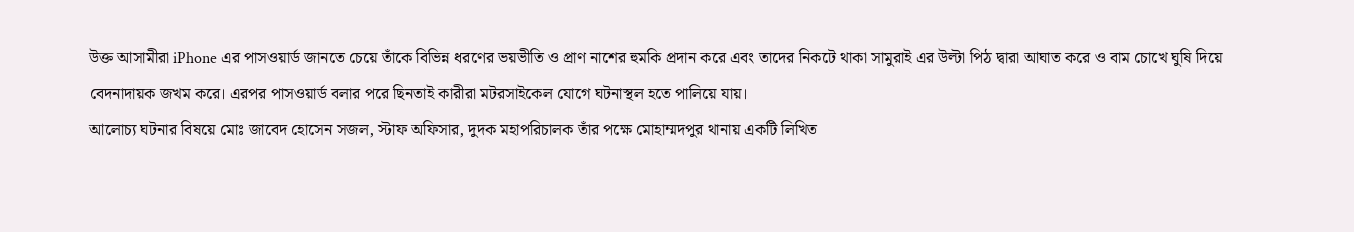উক্ত আসামীরা iPhone এর পাসওয়ার্ড জানতে চেয়ে তাঁকে বিভিন্ন ধরণের ভয়ভীতি ও প্রাণ নাশের হুমকি প্রদান করে এবং তাদের নিকটে থাকা সামুরাই এর উল্টা পিঠ দ্বারা আঘাত করে ও বাম চোখে ঘুষি দিয়ে বেদনাদায়ক জখম করে। এরপর পাসওয়ার্ড বলার পরে ছিনতাই কারীরা মটরসাইকেল যোগে ঘটনাস্থল হতে পালিয়ে যায়।
আলোচ্য ঘটনার বিষয়ে মোঃ জাবেদ হোসেন সজল, স্টাফ অফিসার, দুদক মহাপরিচালক তাঁর পক্ষে মোহাম্মদপুর থানায় একটি লিখিত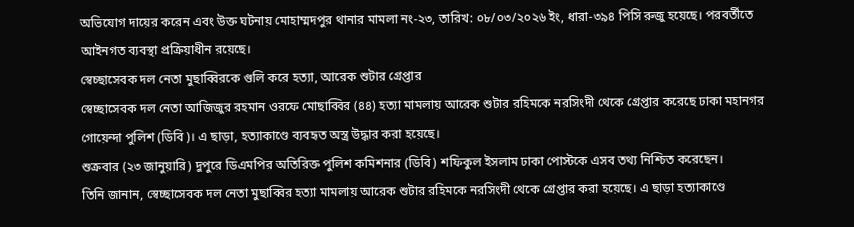অভিযোগ দায়ের করেন এবং উক্ত ঘটনায় মোহাম্মদপুর থানার মামলা নং-২৩, তারিখ: ০৮/০৩/২০২৬ ইং, ধারা-৩৯৪ পিসি রুজু হয়েছে। পরবর্তীতে আইনগত ব্যবস্থা প্রক্রিয়াধীন রয়েছে।
স্বেচ্ছাসেবক দল নেতা মুছাব্বিরকে গুলি করে হত্যা, আরেক শুটার গ্রেপ্তার
স্বেচ্ছাসেবক দল নেতা আজিজুর রহমান ওরফে মোছাব্বির (৪৪) হত্যা মামলায় আরেক শুটার রহিমকে নরসিংদী থেকে গ্রেপ্তার করেছে ঢাকা মহানগর গোয়েন্দা পুলিশ (ডিবি)। এ ছাড়া, হত্যাকাণ্ডে ব্যবহৃত অস্ত্র উদ্ধার করা হয়েছে।
শুক্রবার (২৩ জানুয়ারি) দুপুরে ডিএমপির অতিরিক্ত পুলিশ কমিশনার (ডিবি) শফিকুল ইসলাম ঢাকা পোস্টকে এসব তথ্য নিশ্চিত করেছেন।
তিনি জানান, স্বেচ্ছাসেবক দল নেতা মুছাব্বির হত্যা মামলায় আরেক শুটার রহিমকে নরসিংদী থেকে গ্রেপ্তার করা হয়েছে। এ ছাড়া হত্যাকাণ্ডে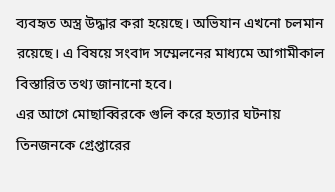ব্যবহৃত অস্ত্র উদ্ধার করা হয়েছে। অভিযান এখনো চলমান রয়েছে। এ বিষয়ে সংবাদ সম্মেলনের মাধ্যমে আগামীকাল বিস্তারিত তথ্য জানানো হবে।
এর আগে মোছাব্বিরকে গুলি করে হত্যার ঘটনায় তিনজনকে গ্রেপ্তারের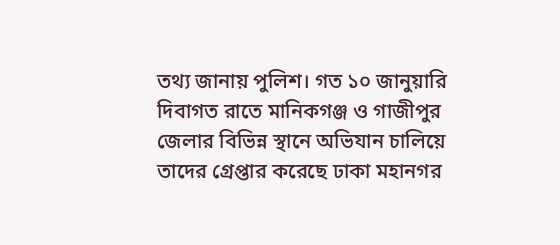তথ্য জানায় পুলিশ। গত ১০ জানুয়ারি দিবাগত রাতে মানিকগঞ্জ ও গাজীপুর জেলার বিভিন্ন স্থানে অভিযান চালিয়ে তাদের গ্রেপ্তার করেছে ঢাকা মহানগর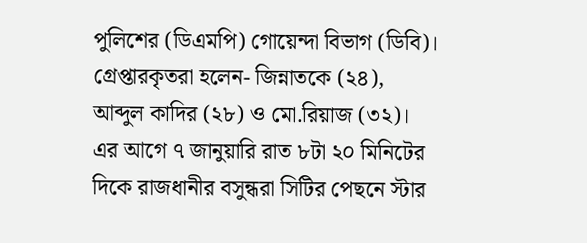পুলিশের (ডিএমপি) গোয়েন্দা বিভাগ (ডিবি)। গ্রেপ্তারকৃতরা হলেন- জিন্নাতকে (২৪), আব্দুল কাদির (২৮) ও মো.রিয়াজ (৩২)।
এর আগে ৭ জানুয়ারি রাত ৮টা ২০ মিনিটের দিকে রাজধানীর বসুন্ধরা সিটির পেছনে স্টার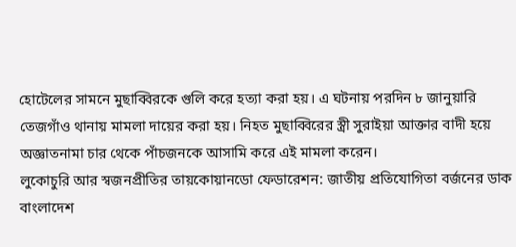হোটেলের সামনে মুছাব্বিরকে গুলি করে হত্যা করা হয়। এ ঘটনায় পরদিন ৮ জানুয়ারি তেজগাঁও থানায় মামলা দায়ের করা হয়। নিহত মুছাব্বিরের স্ত্রী সুরাইয়া আক্তার বাদী হয়ে অজ্ঞাতনামা চার থেকে পাঁচজনকে আসামি করে এই মামলা করেন।
লুকোচুরি আর স্বজনপ্রীতির তায়কোয়ানডো ফেডারেশন: জাতীয় প্রতিযোগিতা বর্জনের ডাক
বাংলাদেশ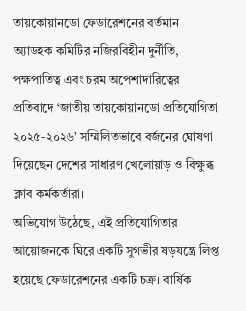তায়কোয়ানডো ফেডারেশনের বর্তমান অ্যাডহক কমিটির নজিরবিহীন দুর্নীতি, পক্ষপাতিত্ব এবং চরম অপেশাদারিত্বের প্রতিবাদে ‘জাতীয় তায়কোয়ানডো প্রতিযোগিতা ২০২৫-২০২৬’ সম্মিলিতভাবে বর্জনের ঘোষণা দিয়েছেন দেশের সাধারণ খেলোয়াড় ও বিক্ষুব্ধ ক্লাব কর্মকর্তারা।
অভিযোগ উঠেছে, এই প্রতিযোগিতার আয়োজনকে ঘিরে একটি সুগভীর ষড়যন্ত্রে লিপ্ত হয়েছে ফেডারেশনের একটি চক্র। বার্ষিক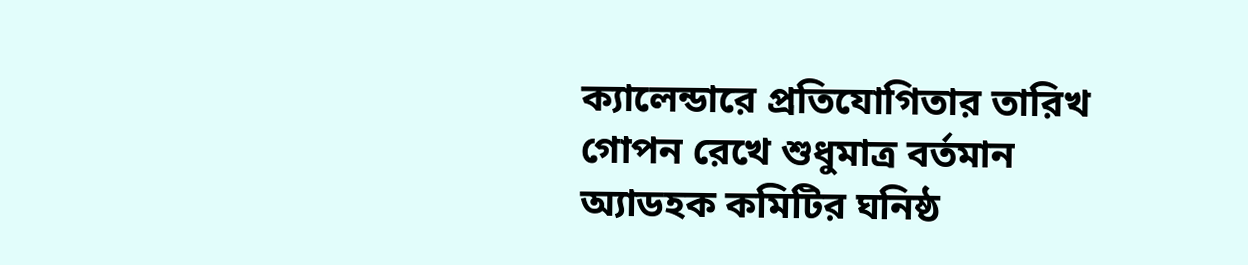ক্যালেন্ডারে প্রতিযোগিতার তারিখ গোপন রেখে শুধুমাত্র বর্তমান অ্যাডহক কমিটির ঘনিষ্ঠ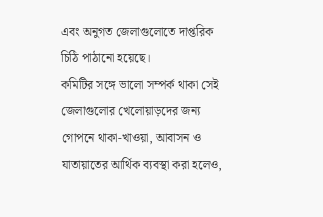এবং অনুগত জেলাগুলোতে দাপ্তরিক চিঠি পাঠানো হয়েছে।
কমিটির সঙ্গে ভালো সম্পর্ক থাকা সেই জেলাগুলোর খেলোয়াড়দের জন্য গোপনে থাকা-খাওয়া, আবাসন ও যাতায়াতের আর্থিক ব্যবস্থা করা হলেও,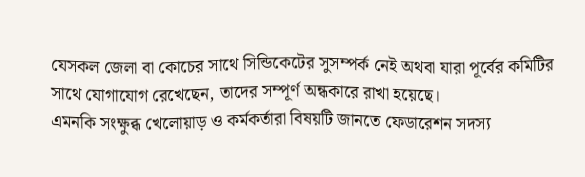যেসকল জেলা বা কোচের সাথে সিন্ডিকেটের সুসম্পর্ক নেই অথবা যারা পূর্বের কমিটির সাথে যোগাযোগ রেখেছেন, তাদের সম্পূর্ণ অন্ধকারে রাখা হয়েছে।
এমনকি সংক্ষুব্ধ খেলোয়াড় ও কর্মকর্তারা বিষয়টি জানতে ফেডারেশন সদস্য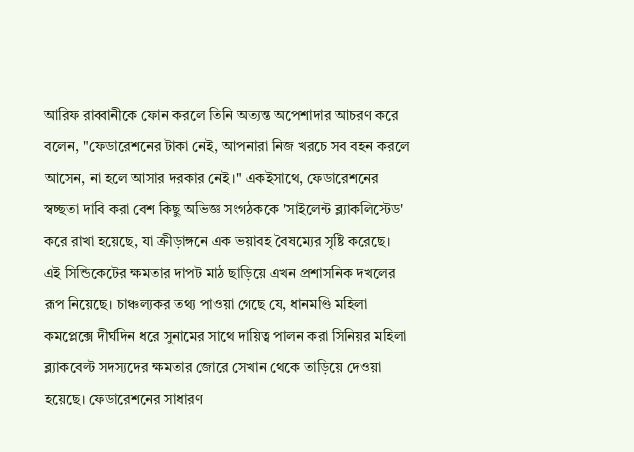আরিফ রাব্বানীকে ফোন করলে তিনি অত্যন্ত অপেশাদার আচরণ করে বলেন, "ফেডারেশনের টাকা নেই, আপনারা নিজ খরচে সব বহন করলে আসেন, না হলে আসার দরকার নেই।" একইসাথে, ফেডারেশনের স্বচ্ছতা দাবি করা বেশ কিছু অভিজ্ঞ সংগঠককে 'সাইলেন্ট ব্ল্যাকলিস্টেড' করে রাখা হয়েছে, যা ক্রীড়াঙ্গনে এক ভয়াবহ বৈষম্যের সৃষ্টি করেছে।
এই সিন্ডিকেটের ক্ষমতার দাপট মাঠ ছাড়িয়ে এখন প্রশাসনিক দখলের রূপ নিয়েছে। চাঞ্চল্যকর তথ্য পাওয়া গেছে যে, ধানমণ্ডি মহিলা কমপ্লেক্সে দীর্ঘদিন ধরে সুনামের সাথে দায়িত্ব পালন করা সিনিয়র মহিলা ব্ল্যাকবেল্ট সদস্যদের ক্ষমতার জোরে সেখান থেকে তাড়িয়ে দেওয়া হয়েছে। ফেডারেশনের সাধারণ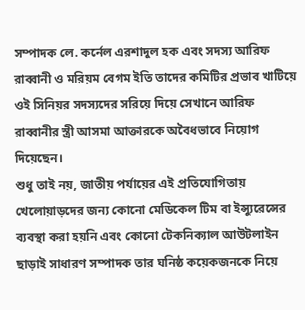সম্পাদক লে. কর্নেল এরশাদুল হক এবং সদস্য আরিফ রাব্বানী ও মরিয়ম বেগম ইতি তাদের কমিটির প্রভাব খাটিয়ে ওই সিনিয়র সদস্যদের সরিয়ে দিয়ে সেখানে আরিফ রাব্বানীর স্ত্রী আসমা আক্তারকে অবৈধভাবে নিয়োগ দিয়েছেন।
শুধু তাই নয়, জাতীয় পর্যায়ের এই প্রতিযোগিতায় খেলোয়াড়দের জন্য কোনো মেডিকেল টিম বা ইন্স্যুরেন্সের ব্যবস্থা করা হয়নি এবং কোনো টেকনিক্যাল আউটলাইন ছাড়াই সাধারণ সম্পাদক তার ঘনিষ্ঠ কয়েকজনকে নিয়ে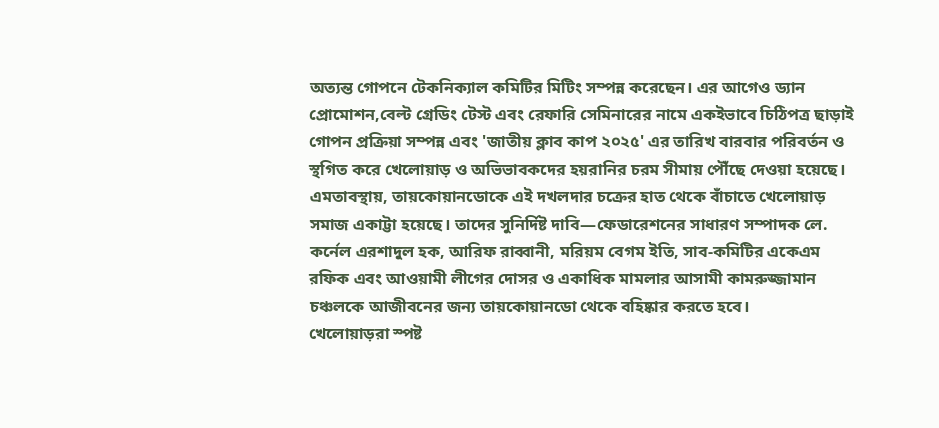অত্যন্ত গোপনে টেকনিক্যাল কমিটির মিটিং সম্পন্ন করেছেন। এর আগেও ড্যান প্রোমোশন,বেল্ট গ্রেডিং টেস্ট এবং রেফারি সেমিনারের নামে একইভাবে চিঠিপত্র ছাড়াই গোপন প্রক্রিয়া সম্পন্ন এবং 'জাতীয় ক্লাব কাপ ২০২৫' এর তারিখ বারবার পরিবর্তন ও স্থগিত করে খেলোয়াড় ও অভিভাবকদের হয়রানির চরম সীমায় পৌঁছে দেওয়া হয়েছে।
এমতাবস্থায়, তায়কোয়ানডোকে এই দখলদার চক্রের হাত থেকে বাঁচাতে খেলোয়াড় সমাজ একাট্টা হয়েছে। তাদের সুনির্দিষ্ট দাবি—ফেডারেশনের সাধারণ সম্পাদক লে. কর্নেল এরশাদুল হক, আরিফ রাব্বানী, মরিয়ম বেগম ইতি, সাব-কমিটির একেএম রফিক এবং আওয়ামী লীগের দোসর ও একাধিক মামলার আসামী কামরুজ্জামান চঞ্চলকে আজীবনের জন্য তায়কোয়ানডো থেকে বহিষ্কার করতে হবে।
খেলোয়াড়রা স্পষ্ট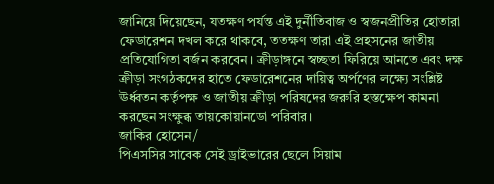জানিয়ে দিয়েছেন, যতক্ষণ পর্যন্ত এই দুর্নীতিবাজ ও স্বজনপ্রীতির হোতারা ফেডারেশন দখল করে থাকবে, ততক্ষণ তারা এই প্রহসনের জাতীয় প্রতিযোগিতা বর্জন করবেন। ক্রীড়াঙ্গনে স্বচ্ছতা ফিরিয়ে আনতে এবং দক্ষ ক্রীড়া সংগঠকদের হাতে ফেডারেশনের দায়িত্ব অর্পণের লক্ষ্যে সংশ্লিষ্ট ঊর্ধ্বতন কর্তৃপক্ষ ও জাতীয় ক্রীড়া পরিষদের জরুরি হস্তক্ষেপ কামনা করছেন সংক্ষুব্ধ তায়কোয়ানডো পরিবার।
জাকির হোসেন/
পিএসসির সাবেক সেই ড্রাইভারের ছেলে সিয়াম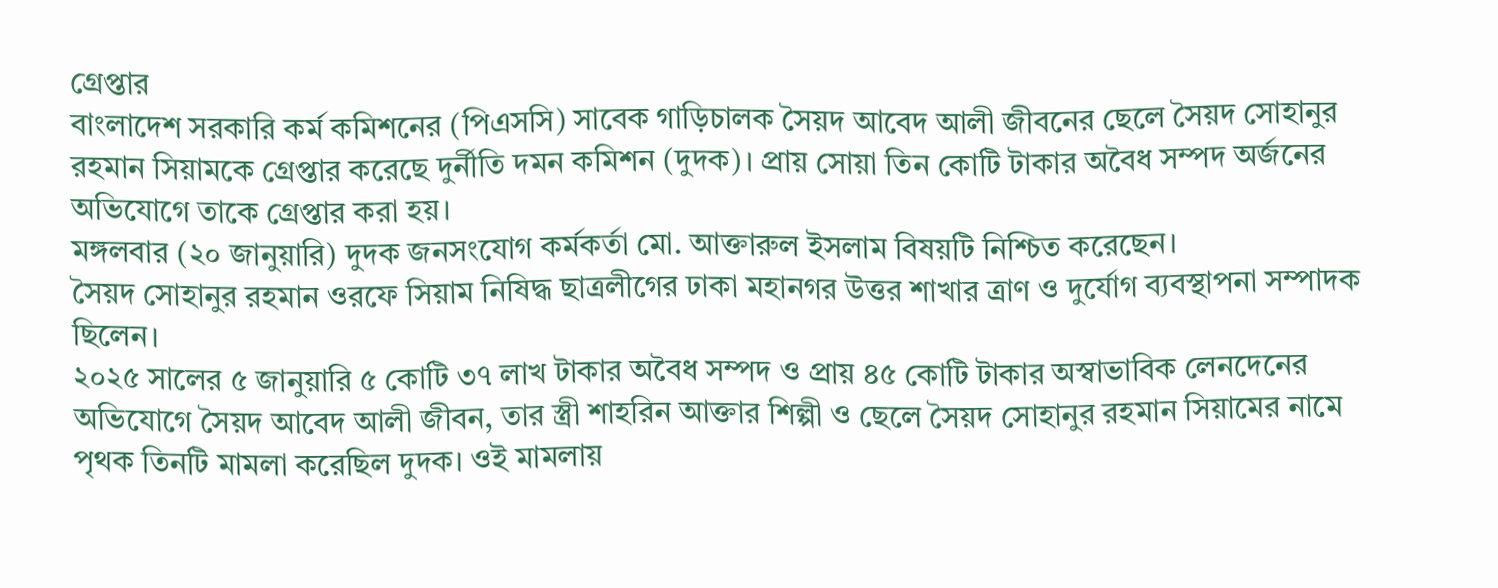গ্রেপ্তার
বাংলাদেশ সরকারি কর্ম কমিশনের (পিএসসি) সাবেক গাড়িচালক সৈয়দ আবেদ আলী জীবনের ছেলে সৈয়দ সোহানুর রহমান সিয়ামকে গ্রেপ্তার করেছে দুর্নীতি দমন কমিশন (দুদক)। প্রায় সোয়া তিন কোটি টাকার অবৈধ সম্পদ অর্জনের অভিযোগে তাকে গ্রেপ্তার করা হয়।
মঙ্গলবার (২০ জানুয়ারি) দুদক জনসংযোগ কর্মকর্তা মো. আক্তারুল ইসলাম বিষয়টি নিশ্চিত করেছেন।
সৈয়দ সোহানুর রহমান ওরফে সিয়াম নিষিদ্ধ ছাত্রলীগের ঢাকা মহানগর উত্তর শাখার ত্রাণ ও দুর্যোগ ব্যবস্থাপনা সম্পাদক ছিলেন।
২০২৫ সালের ৫ জানুয়ারি ৫ কোটি ৩৭ লাখ টাকার অবৈধ সম্পদ ও প্রায় ৪৫ কোটি টাকার অস্বাভাবিক লেনদেনের অভিযোগে সৈয়দ আবেদ আলী জীবন, তার স্ত্রী শাহরিন আক্তার শিল্পী ও ছেলে সৈয়দ সোহানুর রহমান সিয়ামের নামে পৃথক তিনটি মামলা করেছিল দুদক। ওই মামলায়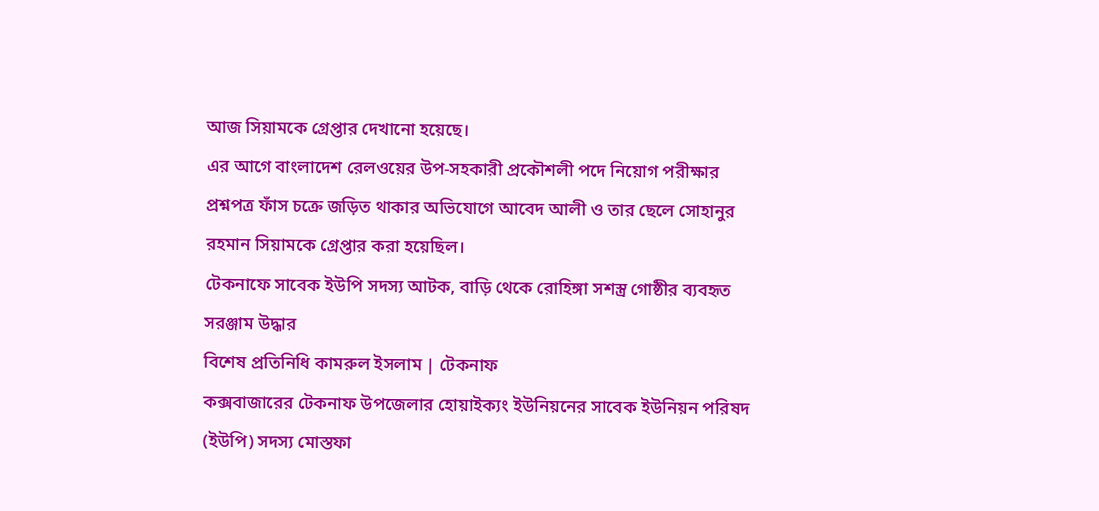আজ সিয়ামকে গ্রেপ্তার দেখানো হয়েছে।
এর আগে বাংলাদেশ রেলওয়ের উপ-সহকারী প্রকৌশলী পদে নিয়োগ পরীক্ষার প্রশ্নপত্র ফাঁস চক্রে জড়িত থাকার অভিযোগে আবেদ আলী ও তার ছেলে সোহানুর রহমান সিয়ামকে গ্রেপ্তার করা হয়েছিল।
টেকনাফে সাবেক ইউপি সদস্য আটক, বাড়ি থেকে রোহিঙ্গা সশস্ত্র গোষ্ঠীর ব্যবহৃত সরঞ্জাম উদ্ধার
বিশেষ প্রতিনিধি কামরুল ইসলাম | টেকনাফ
কক্সবাজারের টেকনাফ উপজেলার হোয়াইক্যং ইউনিয়নের সাবেক ইউনিয়ন পরিষদ (ইউপি) সদস্য মোস্তফা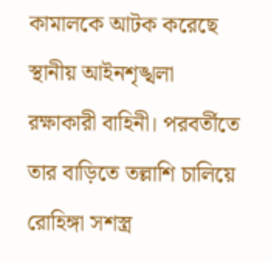কামালকে আটক করেছে স্থানীয় আইনশৃঙ্খলা রক্ষাকারী বাহিনী। পরবর্তীতে তার বাড়িতে তল্লাশি চালিয়ে রোহিঙ্গা সশস্ত্র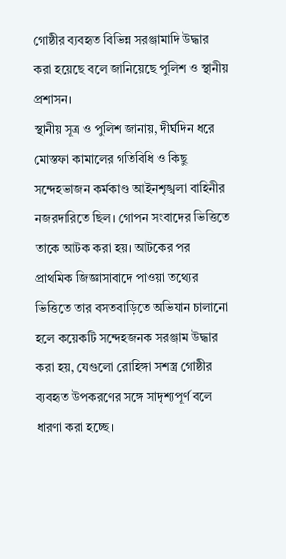গোষ্ঠীর ব্যবহৃত বিভিন্ন সরঞ্জামাদি উদ্ধার করা হয়েছে বলে জানিয়েছে পুলিশ ও স্থানীয় প্রশাসন।
স্থানীয় সূত্র ও পুলিশ জানায়, দীর্ঘদিন ধরে মোস্তফা কামালের গতিবিধি ও কিছু সন্দেহভাজন কর্মকাণ্ড আইনশৃঙ্খলা বাহিনীর নজরদারিতে ছিল। গোপন সংবাদের ভিত্তিতে তাকে আটক করা হয়। আটকের পর প্রাথমিক জিজ্ঞাসাবাদে পাওয়া তথ্যের ভিত্তিতে তার বসতবাড়িতে অভিযান চালানো হলে কয়েকটি সন্দেহজনক সরঞ্জাম উদ্ধার করা হয়, যেগুলো রোহিঙ্গা সশস্ত্র গোষ্ঠীর ব্যবহৃত উপকরণের সঙ্গে সাদৃশ্যপূর্ণ বলে ধারণা করা হচ্ছে।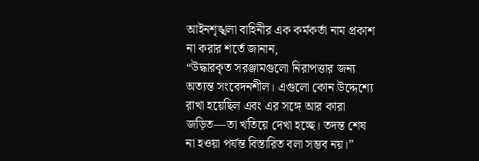আইনশৃঙ্খলা বাহিনীর এক কর্মকর্তা নাম প্রকাশ না করার শর্তে জানান,
“উদ্ধারকৃত সরঞ্জামগুলো নিরাপত্তার জন্য অত্যন্ত সংবেদনশীল। এগুলো কোন উদ্দেশ্যে রাখা হয়েছিল এবং এর সঙ্গে আর কারা জড়িত—তা খতিয়ে দেখা হচ্ছে। তদন্ত শেষ না হওয়া পর্যন্ত বিস্তারিত বলা সম্ভব নয়।”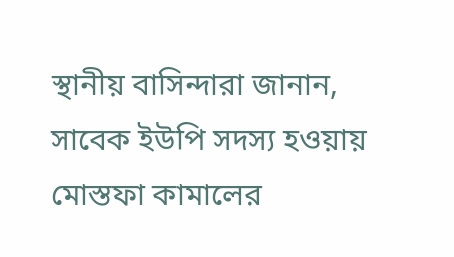স্থানীয় বাসিন্দারা জানান, সাবেক ইউপি সদস্য হওয়ায় মোস্তফা কামালের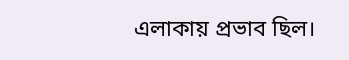এলাকায় প্রভাব ছিল।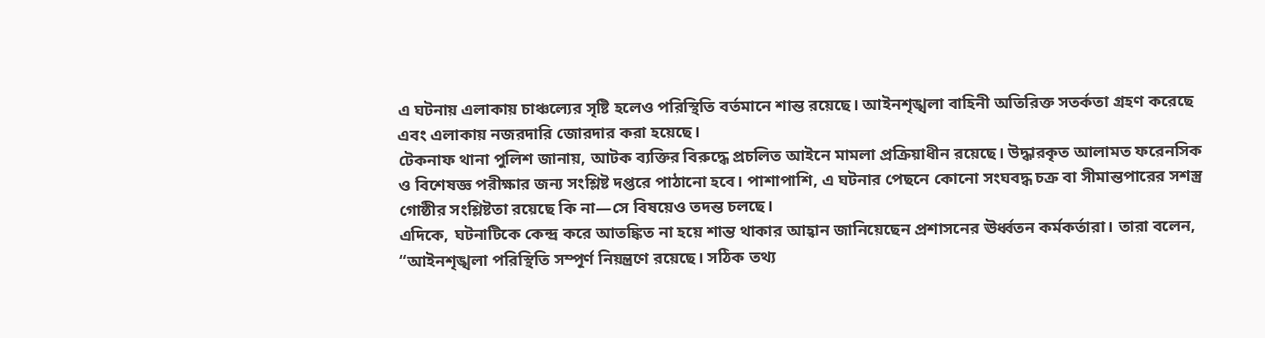এ ঘটনায় এলাকায় চাঞ্চল্যের সৃষ্টি হলেও পরিস্থিতি বর্তমানে শান্ত রয়েছে। আইনশৃঙ্খলা বাহিনী অতিরিক্ত সতর্কতা গ্রহণ করেছে এবং এলাকায় নজরদারি জোরদার করা হয়েছে।
টেকনাফ থানা পুলিশ জানায়, আটক ব্যক্তির বিরুদ্ধে প্রচলিত আইনে মামলা প্রক্রিয়াধীন রয়েছে। উদ্ধারকৃত আলামত ফরেনসিক ও বিশেষজ্ঞ পরীক্ষার জন্য সংশ্লিষ্ট দপ্তরে পাঠানো হবে। পাশাপাশি, এ ঘটনার পেছনে কোনো সংঘবদ্ধ চক্র বা সীমান্তপারের সশস্ত্র গোষ্ঠীর সংশ্লিষ্টতা রয়েছে কি না—সে বিষয়েও তদন্ত চলছে।
এদিকে, ঘটনাটিকে কেন্দ্র করে আতঙ্কিত না হয়ে শান্ত থাকার আহ্বান জানিয়েছেন প্রশাসনের ঊর্ধ্বতন কর্মকর্তারা। তারা বলেন, “আইনশৃঙ্খলা পরিস্থিতি সম্পূর্ণ নিয়ন্ত্রণে রয়েছে। সঠিক তথ্য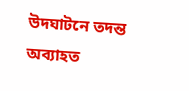উদঘাটনে তদন্ত অব্যাহত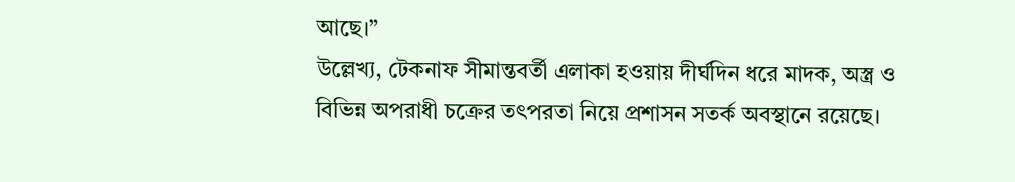আছে।”
উল্লেখ্য, টেকনাফ সীমান্তবর্তী এলাকা হওয়ায় দীর্ঘদিন ধরে মাদক, অস্ত্র ও বিভিন্ন অপরাধী চক্রের তৎপরতা নিয়ে প্রশাসন সতর্ক অবস্থানে রয়েছে।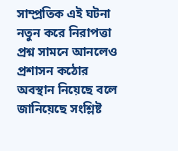সাম্প্রতিক এই ঘটনা নতুন করে নিরাপত্তা প্রশ্ন সামনে আনলেও প্রশাসন কঠোর অবস্থান নিয়েছে বলে জানিয়েছে সংশ্লিষ্ট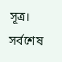সূত্র।
সর্বশেষ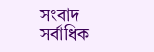সংবাদ
সর্বাধিক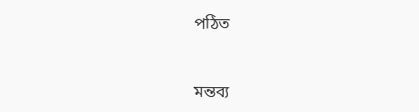পঠিত


মন্তব্য